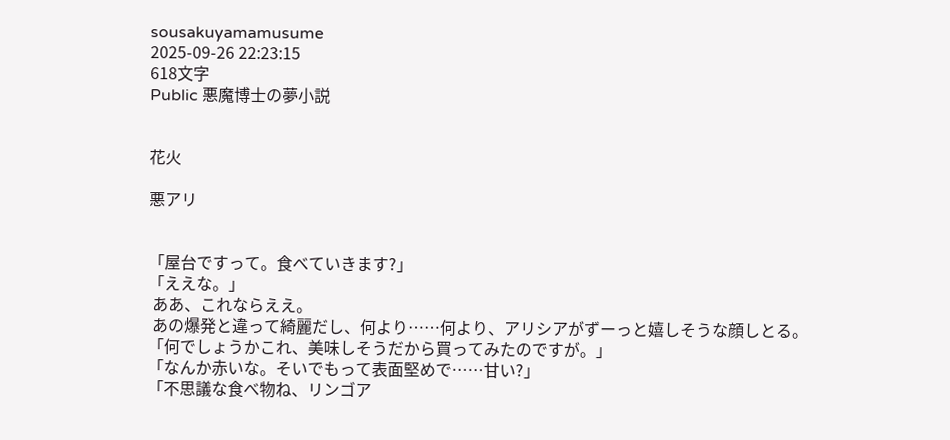sousakuyamamusume
2025-09-26 22:23:15
618文字
Public 悪魔博士の夢小説


花火

悪アリ


「屋台ですって。食べていきます?」
「ええな。」
 ああ、これならええ。
 あの爆発と違って綺麗だし、何より……何より、アリシアがずーっと嬉しそうな顔しとる。
「何でしょうかこれ、美味しそうだから買ってみたのですが。」
「なんか赤いな。そいでもって表面堅めで……甘い?」
「不思議な食べ物ね、リンゴア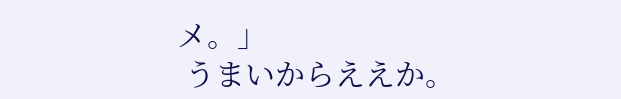メ。」
 うまいからええか。